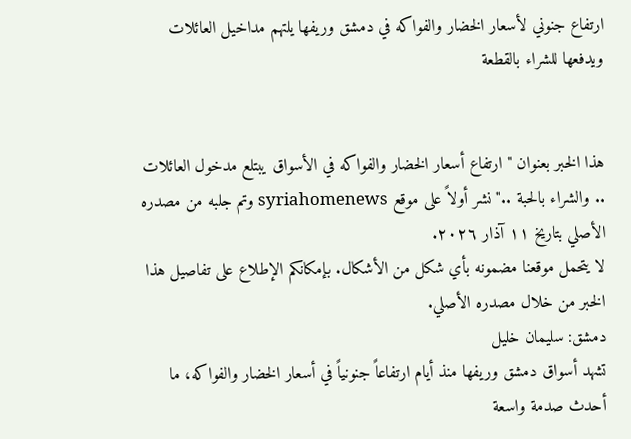ارتفاع جنوني لأسعار الخضار والفواكه في دمشق وريفها يلتهم مداخيل العائلات ويدفعها للشراء بالقطعة


هذا الخبر بعنوان "ارتفاع أسعار الخضار والفواكه في الأسواق يبتلع مدخول العائلات .. والشراء بالحبة .." نشر أولاً على موقع syriahomenews وتم جلبه من مصدره الأصلي بتاريخ ١١ آذار ٢٠٢٦.
لا يتحمل موقعنا مضمونه بأي شكل من الأشكال. بإمكانكم الإطلاع على تفاصيل هذا الخبر من خلال مصدره الأصلي.
دمشق: سليمان خليل
تشهد أسواق دمشق وريفها منذ أيام ارتفاعاً جنونياً في أسعار الخضار والفواكه، ما أحدث صدمة واسعة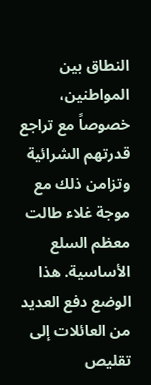النطاق بين المواطنين، خصوصاً مع تراجع قدرتهم الشرائية وتزامن ذلك مع موجة غلاء طالت معظم السلع الأساسية. هذا الوضع دفع العديد من العائلات إلى تقليص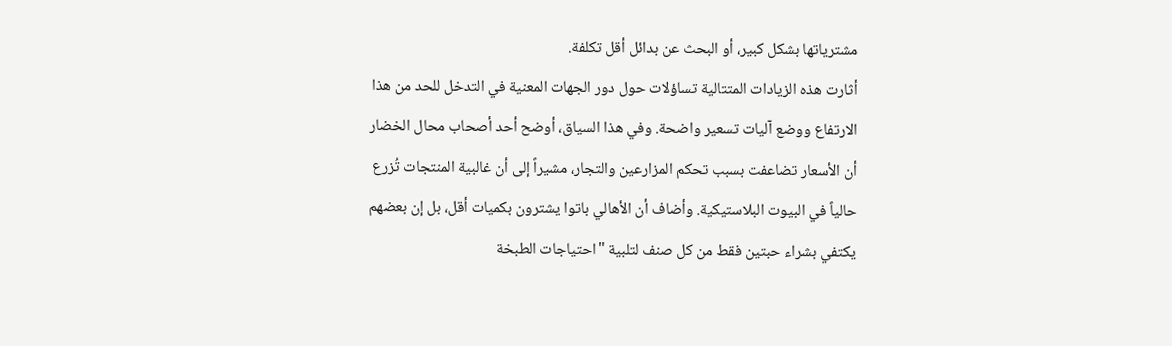مشترياتها بشكل كبير، أو البحث عن بدائل أقل تكلفة.
أثارت هذه الزيادات المتتالية تساؤلات حول دور الجهات المعنية في التدخل للحد من هذا الارتفاع ووضع آليات تسعير واضحة. وفي هذا السياق، أوضح أحد أصحاب محال الخضار أن الأسعار تضاعفت بسبب تحكم المزارعين والتجار، مشيراً إلى أن غالبية المنتجات تُزرع حالياً في البيوت البلاستيكية. وأضاف أن الأهالي باتوا يشترون بكميات أقل، بل إن بعضهم يكتفي بشراء حبتين فقط من كل صنف لتلبية "احتياجات الطبخة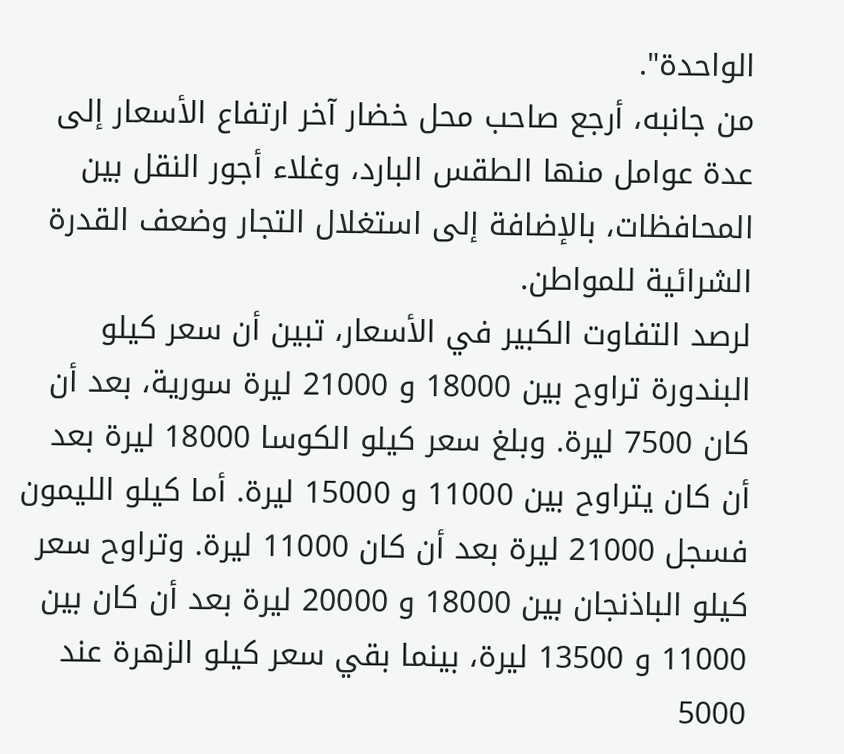الواحدة".
من جانبه، أرجع صاحب محل خضار آخر ارتفاع الأسعار إلى عدة عوامل منها الطقس البارد، وغلاء أجور النقل بين المحافظات، بالإضافة إلى استغلال التجار وضعف القدرة الشرائية للمواطن.
لرصد التفاوت الكبير في الأسعار، تبين أن سعر كيلو البندورة تراوح بين 18000 و 21000 ليرة سورية، بعد أن كان 7500 ليرة. وبلغ سعر كيلو الكوسا 18000 ليرة بعد أن كان يتراوح بين 11000 و 15000 ليرة. أما كيلو الليمون فسجل 21000 ليرة بعد أن كان 11000 ليرة. وتراوح سعر كيلو الباذنجان بين 18000 و 20000 ليرة بعد أن كان بين 11000 و 13500 ليرة، بينما بقي سعر كيلو الزهرة عند 5000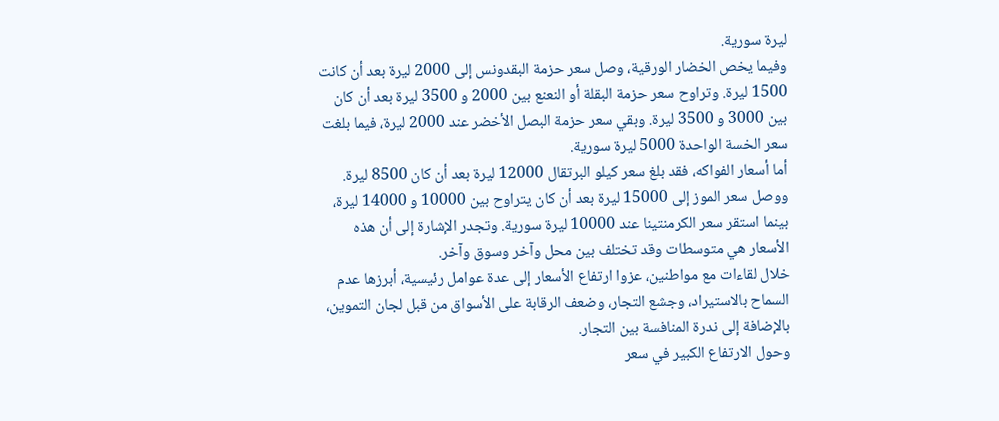ليرة سورية.
وفيما يخص الخضار الورقية، وصل سعر حزمة البقدونس إلى 2000 ليرة بعد أن كانت 1500 ليرة. وتراوح سعر حزمة البقلة أو النعنع بين 2000 و 3500 ليرة بعد أن كان بين 3000 و 3500 ليرة. وبقي سعر حزمة البصل الأخضر عند 2000 ليرة، فيما بلغت سعر الخسة الواحدة 5000 ليرة سورية.
أما أسعار الفواكه، فقد بلغ سعر كيلو البرتقال 12000 ليرة بعد أن كان 8500 ليرة. ووصل سعر الموز إلى 15000 ليرة بعد أن كان يتراوح بين 10000 و 14000 ليرة، بينما استقر سعر الكرمنتينا عند 10000 ليرة سورية. وتجدر الإشارة إلى أن هذه الأسعار هي متوسطات وقد تختلف بين محل وآخر وسوق وآخر.
خلال لقاءات مع مواطنين، عزوا ارتفاع الأسعار إلى عدة عوامل رئيسية، أبرزها عدم السماح بالاستيراد، وجشع التجار، وضعف الرقابة على الأسواق من قبل لجان التموين، بالإضافة إلى ندرة المنافسة بين التجار.
وحول الارتفاع الكبير في سعر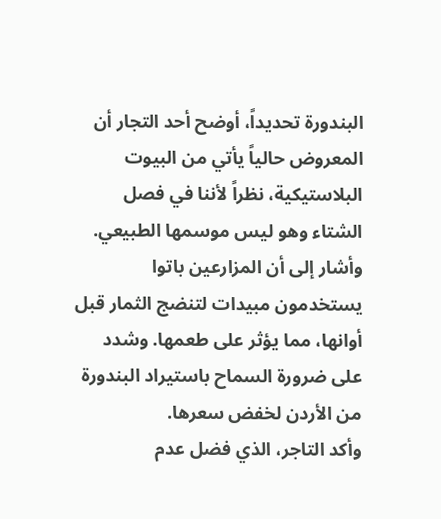البندورة تحديداً، أوضح أحد التجار أن المعروض حالياً يأتي من البيوت البلاستيكية، نظراً لأننا في فصل الشتاء وهو ليس موسمها الطبيعي. وأشار إلى أن المزارعين باتوا يستخدمون مبيدات لتنضج الثمار قبل أوانها، مما يؤثر على طعمها. وشدد على ضرورة السماح باستيراد البندورة من الأردن لخفض سعرها.
وأكد التاجر، الذي فضل عدم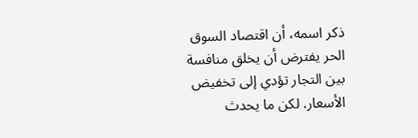ذكر اسمه، أن اقتصاد السوق الحر يفترض أن يخلق منافسة بين التجار تؤدي إلى تخفيض الأسعار. لكن ما يحدث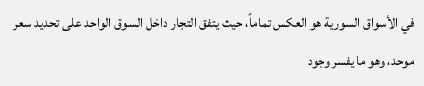في الأسواق السورية هو العكس تماماً، حيث يتفق التجار داخل السوق الواحد على تحديد سعر موحد، وهو ما يفسر وجود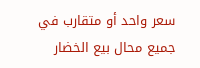سعر واحد أو متقارب في جميع محال بيع الخضار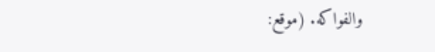والفواكه. (موقع: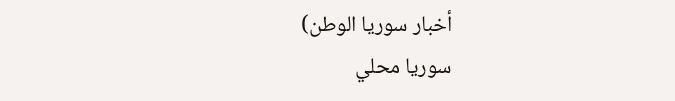أخبار سوريا الوطن)
سوريا محلي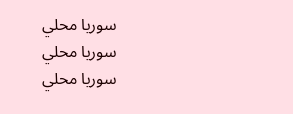سوريا محلي
سوريا محلي
سوريا محلي